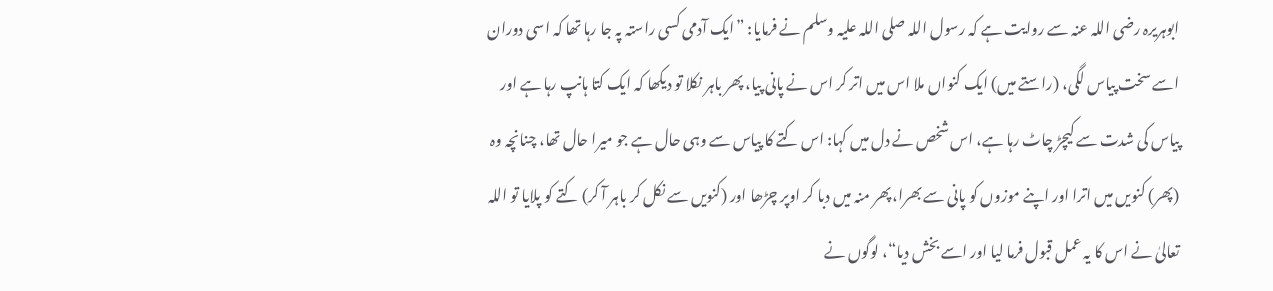ابوہریرہ رضی اللہ عنہ سے روایت ہے کہ رسول اللہ صلی اللہ علیہ وسلم نے فرمایا: ”ایک آدمی کسی راستہ پہ جا رہا تھا کہ اسی دوران اسے سخت پیاس لگی، (راستے میں) ایک کنواں ملا اس میں اتر کر اس نے پانی پیا، پھر باہر نکلا تو دیکھا کہ ایک کتا ہانپ رہا ہے اور پیاس کی شدت سے کیچڑ چاٹ رہا ہے، اس شخص نے دل میں کہا: اس کتے کا پیاس سے وہی حال ہے جو میرا حال تھا، چنانچہ وہ (پھر) کنویں میں اترا اور اپنے موزوں کو پانی سے بھرا، پھر منہ میں دبا کر اوپر چڑھا اور (کنویں سے نکل کر باہر آ کر) کتے کو پلایا تو اللہ تعالیٰ نے اس کا یہ عمل قبول فرما لیا اور اسے بخش دیا“، لوگوں نے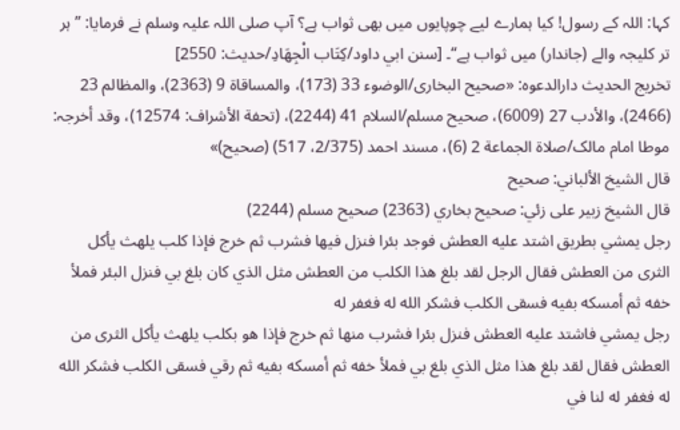کہا: اللہ کے رسول! کیا ہمارے لیے چوپایوں میں بھی ثواب ہے؟ آپ صلی اللہ علیہ وسلم نے فرمایا: ”ہر تر کلیجہ والے (جاندار) میں ثواب ہے“۔ [سنن ابي داود/كِتَاب الْجِهَادِ/حدیث: 2550]
تخریج الحدیث دارالدعوہ: «صحیح البخاری/الوضوء 33 (173)، والمساقاة 9 (2363)، والمظالم 23 (2466)، والأدب 27 (6009)، صحیح مسلم/السلام 41 (2244)، (تحفة الأشراف: 12574)، وقد أخرجہ: موطا امام مالک/صلاة الجماعة 2 (6)، مسند احمد (2/375، 517) (صحیح)»
قال الشيخ الألباني: صحيح
قال الشيخ زبير على زئي: صحيح بخاري (2363) صحيح مسلم (2244)
رجل يمشي بطريق اشتد عليه العطش فوجد بئرا فنزل فيها فشرب ثم خرج فإذا كلب يلهث يأكل الثرى من العطش فقال الرجل لقد بلغ هذا الكلب من العطش مثل الذي كان بلغ بي فنزل البئر فملأ خفه ثم أمسكه بفيه فسقى الكلب فشكر الله له فغفر له
رجل يمشي فاشتد عليه العطش فنزل بئرا فشرب منها ثم خرج فإذا هو بكلب يلهث يأكل الثرى من العطش فقال لقد بلغ هذا مثل الذي بلغ بي فملأ خفه ثم أمسكه بفيه ثم رقي فسقى الكلب فشكر الله له فغفر له لنا في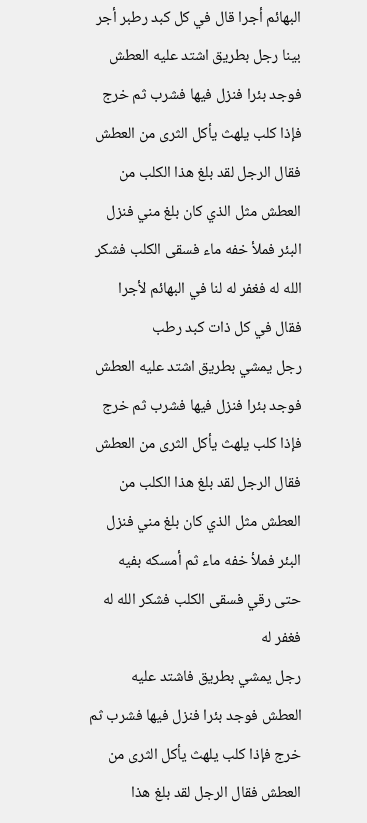البهائم أجرا قال في كل كبد رطبر أجر
بينا رجل بطريق اشتد عليه العطش فوجد بئرا فنزل فيها فشرب ثم خرج فإذا كلب يلهث يأكل الثرى من العطش فقال الرجل لقد بلغ هذا الكلب من العطش مثل الذي كان بلغ مني فنزل البئر فملأ خفه ماء فسقى الكلب فشكر الله له فغفر له لنا في البهائم لأجرا فقال في كل ذات كبد رطب
رجل يمشي بطريق اشتد عليه العطش فوجد بئرا فنزل فيها فشرب ثم خرج فإذا كلب يلهث يأكل الثرى من العطش فقال الرجل لقد بلغ هذا الكلب من العطش مثل الذي كان بلغ مني فنزل البئر فملأ خفه ماء ثم أمسكه بفيه حتى رقي فسقى الكلب فشكر الله له فغفر له
رجل يمشي بطريق فاشتد عليه العطش فوجد بئرا فنزل فيها فشرب ثم خرج فإذا كلب يلهث يأكل الثرى من العطش فقال الرجل لقد بلغ هذا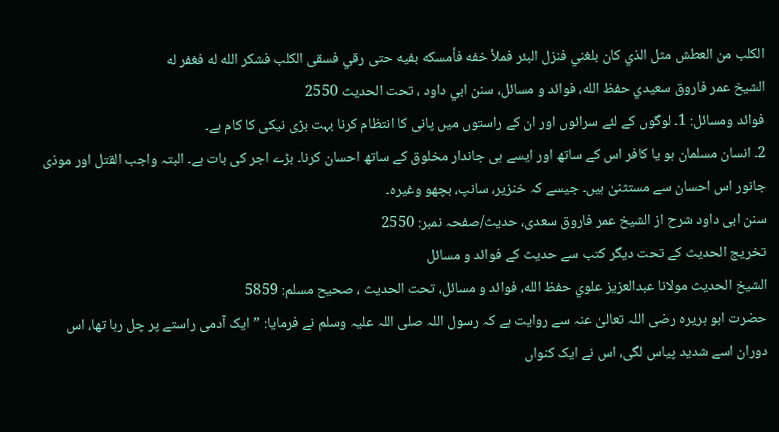الكلب من العطش مثل الذي كان بلغني فنزل البئر فملأ خفه فأمسكه بفيه حتى رقي فسقى الكلب فشكر الله له فغفر له
الشيخ عمر فاروق سعيدي حفظ الله، فوائد و مسائل، سنن ابي داود ، تحت الحديث 2550
فوائد ومسائل: 1۔ لوگوں کے لئے سرائوں اور ان کے راستوں میں پانی کا انتظام کرنا بہت بڑی نیکی کا کام ہے۔
2۔ انسان مسلمان ہو یا کافر اس کے ساتھ اور ایسے ہی جاندار مخلوق کے ساتھ احسان کرنا۔ بڑے اجر کی بات ہے۔ البتہ واجب القتل اور موذی جانور اس احسان سے مستثنیٰ ہیں۔ جیسے کہ خنزیر، سانپ، بچھو وغیرہ۔
سنن ابی داود شرح از الشیخ عمر فاروق سعدی، حدیث/صفحہ نمبر: 2550
تخریج الحدیث کے تحت دیگر کتب سے حدیث کے فوائد و مسائل
الشيخ الحديث مولانا عبدالعزيز علوي حفظ الله، فوائد و مسائل، تحت الحديث ، صحيح مسلم: 5859
حضرت ابو ہریرہ رضی اللہ تعالیٰ عنہ سے روایت ہے کہ رسول اللہ صلی اللہ علیہ وسلم نے فرمایا: ”ایک آدمی راستے پر چل رہا تھا، اس دوران اسے شدید پیاس لگی، اس نے ایک کنواں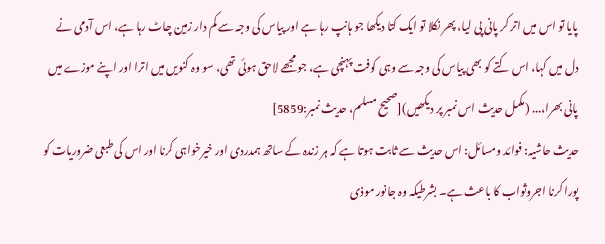پایا تو اس میں اتر کر پانی پی لیا، پھر نکلا تو ایک کتا دیکھا جو ہانپ رہا ہے اور پیاس کی وجہ سے کم دار زمین چاٹ رہا ہے، اس آدمی نے دل میں کہا، اس کتے کو بھی پیاس کی وجہ سے وہی کوفت پہنچی ہے، جو مجھے لاحق ہوئی تھی، سو وہ کنویں میں اترا اور اپنے موزے میں پانی بھرا،... (مکمل حدیث اس نمبر پر دیکھیں)[صحيح مسلم، حديث نمبر:5859]
حدیث حاشیہ: فوائد ومسائل: اس حدیث سے ثابت ہوتا ہے کہ ہر زندہ کے ساتھ ہمدردی اور خیرخواہی کرنا اور اس کی طبعی ضروریات کو پورا کرنا اجروثواب کا باعث ہے۔ بشرطیکہ وہ جانور موذی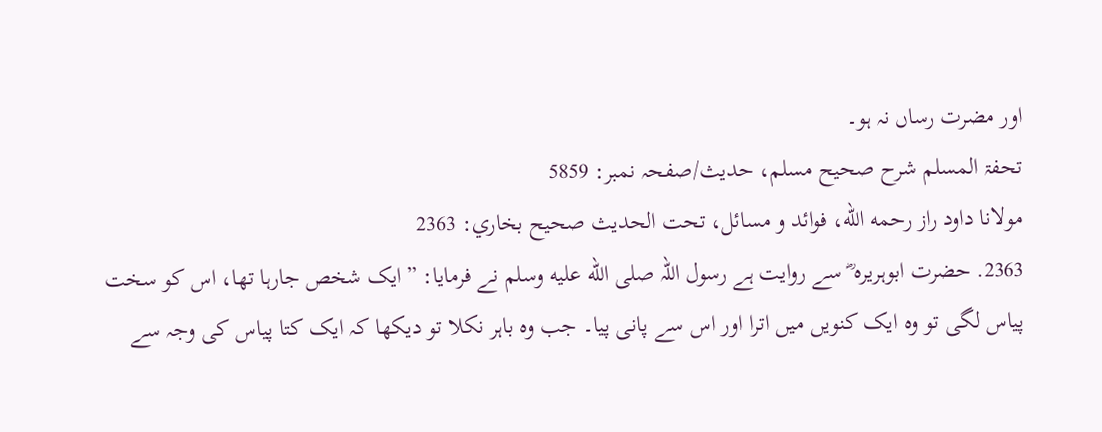اور مضرت رساں نہ ہو۔
تحفۃ المسلم شرح صحیح مسلم، حدیث/صفحہ نمبر: 5859
مولانا داود راز رحمه الله، فوائد و مسائل، تحت الحديث صحيح بخاري: 2363
2363. حضرت ابوہریرہ ؓ سے روایت ہے رسول اللہ صلى الله عليه وسلم نے فرمایا: ”ایک شخص جارہا تھا، اس کو سخت پیاس لگی تو وہ ایک کنویں میں اترا اور اس سے پانی پیا۔ جب وہ باہر نکلا تو دیکھا کہ ایک کتا پیاس کی وجہ سے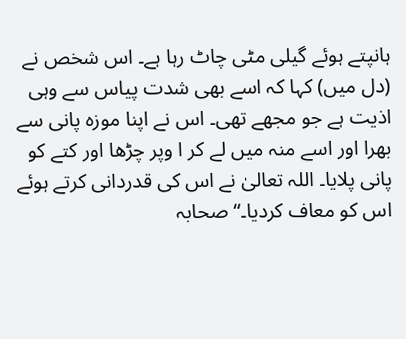ہانپتے ہوئے گیلی مٹی چاٹ رہا ہے۔ اس شخص نے (دل میں) کہا کہ اسے بھی شدت پیاس سے وہی اذیت ہے جو مجھے تھی۔ اس نے اپنا موزہ پانی سے بھرا اور اسے منہ میں لے کر ا وپر چڑھا اور کتے کو پانی پلایا۔ اللہ تعالیٰ نے اس کی قدردانی کرتے ہوئے اس کو معاف کردیا۔“ صحابہ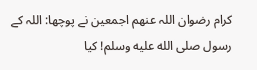کرام رضوان اللہ عنھم اجمعین نے پوچھا: اللہ کے رسول صلى الله عليه وسلم! کیا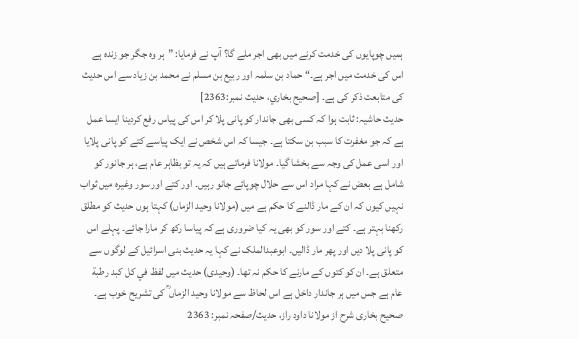ہمیں چوپایوں کی خدمت کرنے میں بھی اجر ملے گا؟ آپ نے فرمایا: ”ہر وہ جگر جو زندہ ہے اس کی خدمت میں اجر ہے۔“ حماد بن سلمہ اور ربیع بن مسلم نے محمد بن زیاد سے اس حدیث کی متابعت ذکر کی ہے۔ [صحيح بخاري، حديث نمبر:2363]
حدیث حاشیہ: ثابت ہوا کہ کسی بھی جاندار کو پانی پلا کر اس کی پیاس رفع کردینا ایسا عمل ہے کہ جو مغفرت کا سبب بن سکتا ہے۔ جیسا کہ اس شخص نے ایک پیاسے کتے کو پانی پلایا اور اسی عمل کی وجہ سے بخشا گیا۔ مولانا فرماتے ہیں کہ یہ تو بظاہر عام ہے، ہر جانور کو شامل ہے بعض نے کہا مراد اس سے حلال چوپائے جانو رہیں۔ اور کتے اور سور وغیرہ میں ثواب نہیں کیوں کہ ان کے مار ڈالنے کا حکم ہے میں (مولانا وحید الزماں) کہتا ہوں حدیث کو مطلق رکھنا بہتر ہے۔ کتے اور سور کو بھی یہ کیا ضروری ہے کہ پیاسا رکھ کر مارا جائے۔ پہلے اس کو پانی پلا دیں اور پھر مار ڈالیں۔ ابوعبدالملک نے کہا یہ حدیث بنی اسرائیل کے لوگوں سے متعلق ہے۔ ان کو کتوں کے مارنے کا حکم نہ تھا۔ (وحیدی) حدیث میں لفظ في کل کبد رطبة عام ہے جس میں ہر جاندار داخل ہے اس لحاظ سے مولانا وحید الزماں ؒ کی تشریح خوب ہے۔
صحیح بخاری شرح از مولانا داود راز، حدیث/صفحہ نمبر: 2363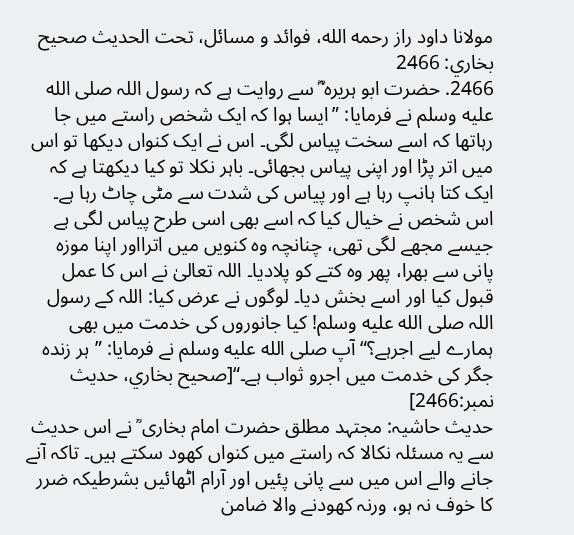مولانا داود راز رحمه الله، فوائد و مسائل، تحت الحديث صحيح بخاري: 2466
2466. حضرت ابو ہریرہ ؓ سے روایت ہے کہ رسول اللہ صلى الله عليه وسلم نے فرمایا: ”ایسا ہوا کہ ایک شخص راستے میں جا رہاتھا کہ اسے سخت پیاس لگی۔ اس نے ایک کنواں دیکھا تو اس میں اتر پڑا اور اپنی پیاس بجھائی۔ باہر نکلا تو کیا دیکھتا ہے کہ ایک کتا ہانپ رہا ہے اور پیاس کی شدت سے مٹی چاٹ رہا ہے۔ اس شخص نے خیال کیا کہ اسے بھی اسی طرح پیاس لگی ہے جیسے مجھے لگی تھی، چنانچہ وہ کنویں میں اترااور اپنا موزہ پانی سے بھرا، پھر وہ کتے کو پلادیا۔ اللہ تعالیٰ نے اس کا عمل قبول کیا اور اسے بخش دیا۔ لوگوں نے عرض کیا: اللہ کے رسول اللہ صلى الله عليه وسلم! کیا جانوروں کی خدمت میں بھی ہمارے لیے اجرہے؟“ آپ صلى الله عليه وسلم نے فرمایا: ”ہر زندہ جگر کی خدمت میں اجرو ثواب ہے۔“[صحيح بخاري، حديث نمبر:2466]
حدیث حاشیہ: مجتہد مطلق حضرت امام بخاری ؒ نے اس حدیث سے یہ مسئلہ نکالا کہ راستے میں کنواں کھود سکتے ہیں۔ تاکہ آنے جانے والے اس میں سے پانی پئیں اور آرام اٹھائیں بشرطیکہ ضرر کا خوف نہ ہو، ورنہ کھودنے والا ضامن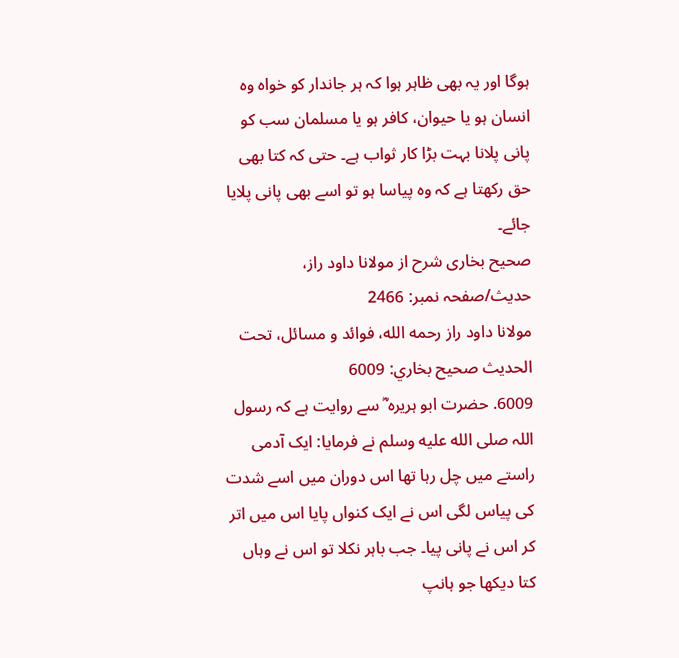ہوگا اور یہ بھی ظاہر ہوا کہ ہر جاندار کو خواہ وہ انسان ہو یا حیوان، کافر ہو یا مسلمان سب کو پانی پلانا بہت بڑا کار ثواب ہے۔ حتی کہ کتا بھی حق رکھتا ہے کہ وہ پیاسا ہو تو اسے بھی پانی پلایا جائے۔
صحیح بخاری شرح از مولانا داود راز، حدیث/صفحہ نمبر: 2466
مولانا داود راز رحمه الله، فوائد و مسائل، تحت الحديث صحيح بخاري: 6009
6009. حضرت ابو ہریرہ ؓ سے روایت ہے کہ رسول اللہ صلى الله عليه وسلم نے فرمایا: ایک آدمی راستے میں چل رہا تھا اس دوران میں اسے شدت کی پیاس لگی اس نے ایک کنواں پایا اس میں اتر کر اس نے پانی پیا۔ جب باہر نکلا تو اس نے وہاں کتا دیکھا جو ہانپ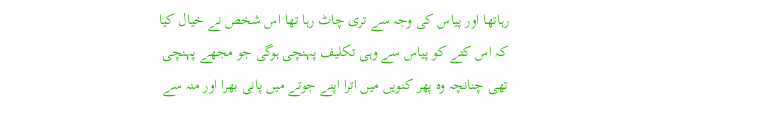رہاتھا اور پیاس کی وجہ سے تری چاٹ رہا تھا اس شخص نے خیال کیا کہ اس کتے کو پیاس سے وہی تکلیف پہنچی ہوگی جو مجھے پہنچی تھی چنانچہ وہ پھر کنویں میں اترا اپنے جوتے میں پانی بھرا اور منہ سے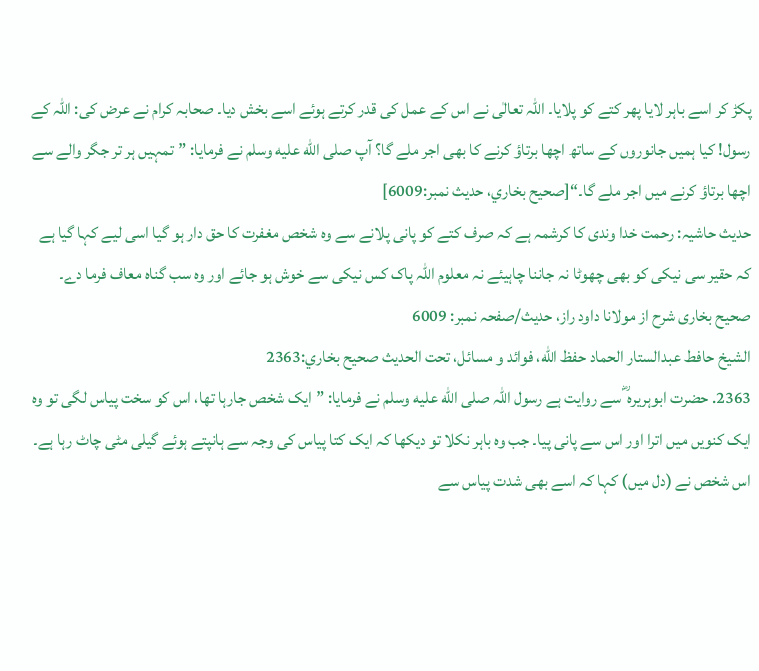پکڑ کر اسے باہر لایا پھر کتے کو پلایا۔ اللہ تعالٰی نے اس کے عمل کی قدر کرتے ہوئے اسے بخش دیا۔ صحابہ کرام نے عرض کی: اللہ کے رسول! کیا ہمیں جانوروں کے ساتھ اچھا برتاؤ کرنے کا بھی اجر ملے گا؟ آپ صلى الله عليه وسلم نے فرمایا: ”تمہیں ہر تر جگر والے سے اچھا برتاؤ کرنے میں اجر ملے گا۔“[صحيح بخاري، حديث نمبر:6009]
حدیث حاشیہ: رحمت خدا وندی کا کرشمہ ہے کہ صرف کتے کو پانی پلانے سے وہ شخص مغفرت کا حق دار ہو گیا اسی لیے کہا گیا ہے کہ حقیر سی نیکی کو بھی چھوٹا نہ جاننا چاہیئے نہ معلوم اللہ پاک کس نیکی سے خوش ہو جائے اور وہ سب گناہ معاف فرما دے۔
صحیح بخاری شرح از مولانا داود راز، حدیث/صفحہ نمبر: 6009
الشيخ حافط عبدالستار الحماد حفظ الله، فوائد و مسائل، تحت الحديث صحيح بخاري:2363
2363. حضرت ابوہریرہ ؓ سے روایت ہے رسول اللہ صلى الله عليه وسلم نے فرمایا: ”ایک شخص جارہا تھا، اس کو سخت پیاس لگی تو وہ ایک کنویں میں اترا اور اس سے پانی پیا۔ جب وہ باہر نکلا تو دیکھا کہ ایک کتا پیاس کی وجہ سے ہانپتے ہوئے گیلی مٹی چاٹ رہا ہے۔ اس شخص نے (دل میں) کہا کہ اسے بھی شدت پیاس سے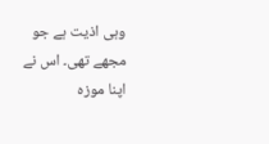وہی اذیت ہے جو مجھے تھی۔ اس نے اپنا موزہ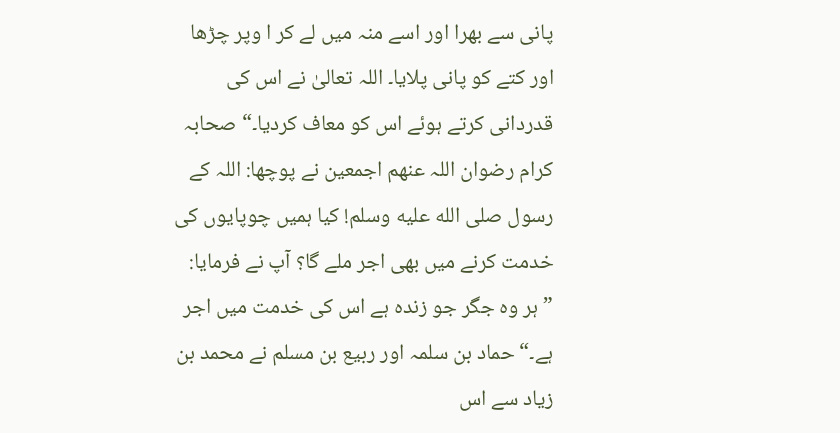پانی سے بھرا اور اسے منہ میں لے کر ا وپر چڑھا اور کتے کو پانی پلایا۔ اللہ تعالیٰ نے اس کی قدردانی کرتے ہوئے اس کو معاف کردیا۔“ صحابہ کرام رضوان اللہ عنھم اجمعین نے پوچھا: اللہ کے رسول صلى الله عليه وسلم! کیا ہمیں چوپایوں کی خدمت کرنے میں بھی اجر ملے گا؟ آپ نے فرمایا: ”ہر وہ جگر جو زندہ ہے اس کی خدمت میں اجر ہے۔“ حماد بن سلمہ اور ربیع بن مسلم نے محمد بن زیاد سے اس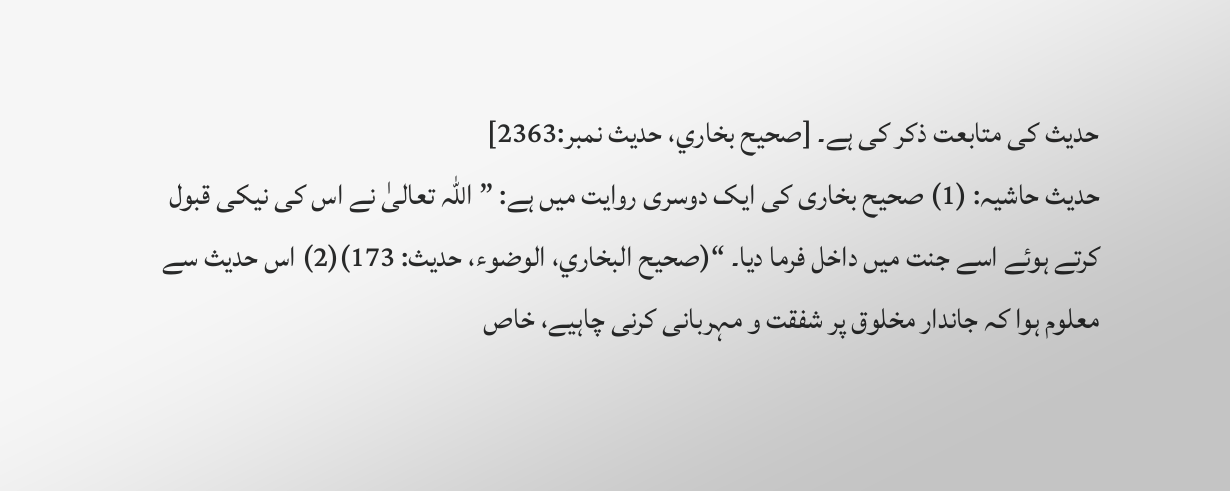حدیث کی متابعت ذکر کی ہے۔ [صحيح بخاري، حديث نمبر:2363]
حدیث حاشیہ: (1) صحیح بخاری کی ایک دوسری روایت میں ہے: ”اللہ تعالیٰ نے اس کی نیکی قبول کرتے ہوئے اسے جنت میں داخل فرما دیا۔ “(صحیح البخاري، الوضوء، حدیث: 173)(2) اس حدیث سے معلوم ہوا کہ جاندار مخلوق پر شفقت و مہربانی کرنی چاہیے، خاص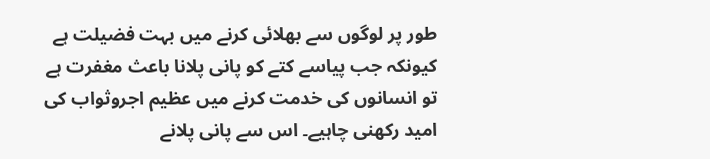طور پر لوگوں سے بھلائی کرنے میں بہت فضیلت ہے کیونکہ جب پیاسے کتے کو پانی پلانا باعث مغفرت ہے تو انسانوں کی خدمت کرنے میں عظیم اجروثواب کی امید رکھنی چاہیے۔ اس سے پانی پلانے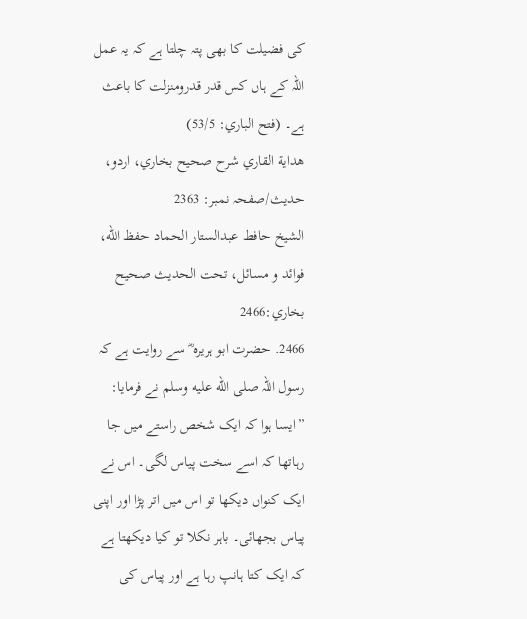کی فضیلت کا بھی پتہ چلتا ہے کہ یہ عمل اللہ کے ہاں کس قدر قدرومنزلت کا باعث ہے۔ (فتح الباري: 53/5)
هداية القاري شرح صحيح بخاري، اردو، حدیث/صفحہ نمبر: 2363
الشيخ حافط عبدالستار الحماد حفظ الله، فوائد و مسائل، تحت الحديث صحيح بخاري:2466
2466. حضرت ابو ہریرہ ؓ سے روایت ہے کہ رسول اللہ صلى الله عليه وسلم نے فرمایا: ”ایسا ہوا کہ ایک شخص راستے میں جا رہاتھا کہ اسے سخت پیاس لگی۔ اس نے ایک کنواں دیکھا تو اس میں اتر پڑا اور اپنی پیاس بجھائی۔ باہر نکلا تو کیا دیکھتا ہے کہ ایک کتا ہانپ رہا ہے اور پیاس کی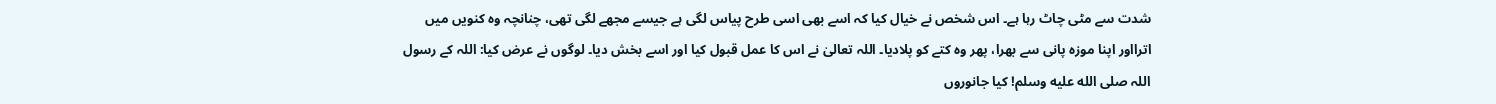شدت سے مٹی چاٹ رہا ہے۔ اس شخص نے خیال کیا کہ اسے بھی اسی طرح پیاس لگی ہے جیسے مجھے لگی تھی، چنانچہ وہ کنویں میں اترااور اپنا موزہ پانی سے بھرا، پھر وہ کتے کو پلادیا۔ اللہ تعالیٰ نے اس کا عمل قبول کیا اور اسے بخش دیا۔ لوگوں نے عرض کیا: اللہ کے رسول اللہ صلى الله عليه وسلم! کیا جانوروں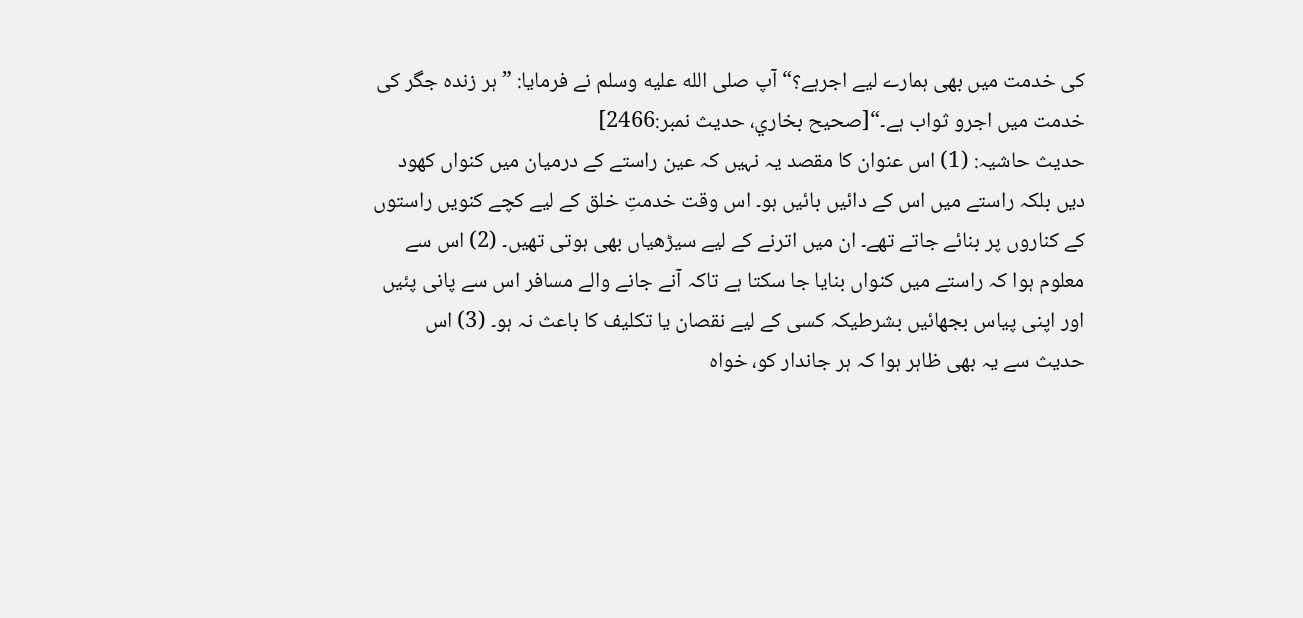کی خدمت میں بھی ہمارے لیے اجرہے؟“ آپ صلى الله عليه وسلم نے فرمایا: ”ہر زندہ جگر کی خدمت میں اجرو ثواب ہے۔“[صحيح بخاري، حديث نمبر:2466]
حدیث حاشیہ: (1) اس عنوان کا مقصد یہ نہیں کہ عین راستے کے درمیان میں کنواں کھود دیں بلکہ راستے میں اس کے دائیں بائیں ہو۔ اس وقت خدمتِ خلق کے لیے کچے کنویں راستوں کے کناروں پر بنائے جاتے تھے۔ ان میں اترنے کے لیے سیڑھیاں بھی ہوتی تھیں۔ (2) اس سے معلوم ہوا کہ راستے میں کنواں بنایا جا سکتا ہے تاکہ آنے جانے والے مسافر اس سے پانی پئیں اور اپنی پیاس بجھائیں بشرطیکہ کسی کے لیے نقصان یا تکلیف کا باعث نہ ہو۔ (3) اس حدیث سے یہ بھی ظاہر ہوا کہ ہر جاندار کو، خواہ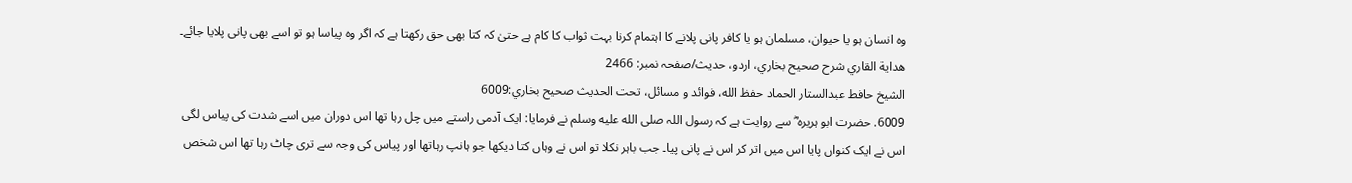وہ انسان ہو یا حیوان، مسلمان ہو یا کافر پانی پلانے کا اہتمام کرنا بہت ثواب کا کام ہے حتیٰ کہ کتا بھی حق رکھتا ہے کہ اگر وہ پیاسا ہو تو اسے بھی پانی پلایا جائے۔
هداية القاري شرح صحيح بخاري، اردو، حدیث/صفحہ نمبر: 2466
الشيخ حافط عبدالستار الحماد حفظ الله، فوائد و مسائل، تحت الحديث صحيح بخاري:6009
6009. حضرت ابو ہریرہ ؓ سے روایت ہے کہ رسول اللہ صلى الله عليه وسلم نے فرمایا: ایک آدمی راستے میں چل رہا تھا اس دوران میں اسے شدت کی پیاس لگی اس نے ایک کنواں پایا اس میں اتر کر اس نے پانی پیا۔ جب باہر نکلا تو اس نے وہاں کتا دیکھا جو ہانپ رہاتھا اور پیاس کی وجہ سے تری چاٹ رہا تھا اس شخص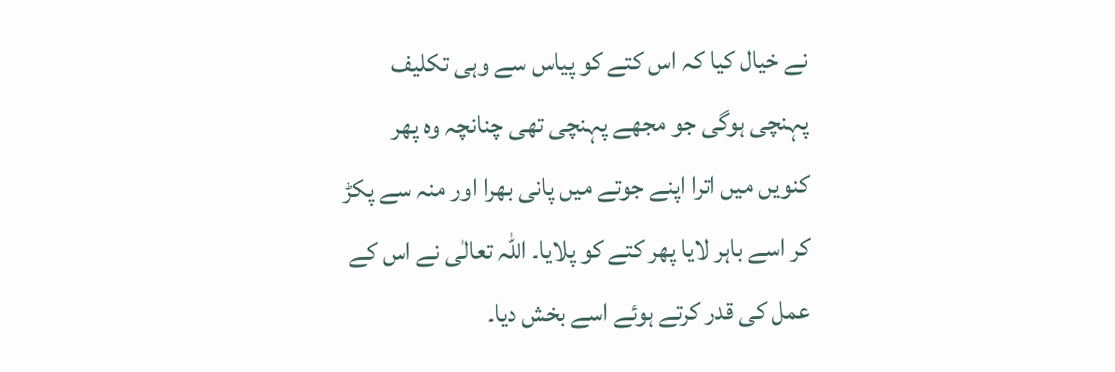نے خیال کیا کہ اس کتے کو پیاس سے وہی تکلیف پہنچی ہوگی جو مجھے پہنچی تھی چنانچہ وہ پھر کنویں میں اترا اپنے جوتے میں پانی بھرا اور منہ سے پکڑ کر اسے باہر لایا پھر کتے کو پلایا۔ اللہ تعالٰی نے اس کے عمل کی قدر کرتے ہوئے اسے بخش دیا۔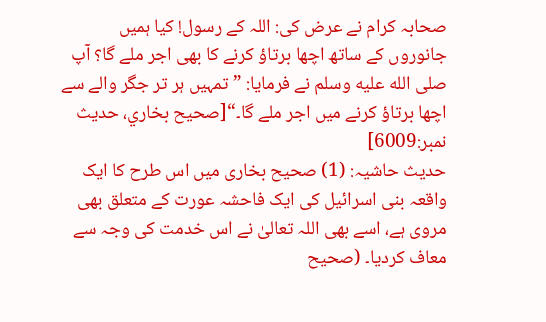صحابہ کرام نے عرض کی: اللہ کے رسول! کیا ہمیں جانوروں کے ساتھ اچھا برتاؤ کرنے کا بھی اجر ملے گا؟ آپ صلى الله عليه وسلم نے فرمایا: ”تمہیں ہر تر جگر والے سے اچھا برتاؤ کرنے میں اجر ملے گا۔“[صحيح بخاري، حديث نمبر:6009]
حدیث حاشیہ: (1) صحیح بخاری میں اس طرح کا ایک واقعہ بنی اسرائیل کی ایک فاحشہ عورت کے متعلق بھی مروی ہے، اسے بھی اللہ تعالیٰ نے اس خدمت کی وجہ سے معاف کردیا۔ (صحیح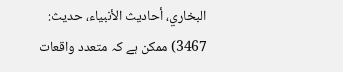البخاري، أحادیث الأنبیاء، حدیث: 3467) ممکن ہے کہ متعدد واقعات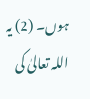ہوں۔ (2) یہ اللہ تعالیٰ کی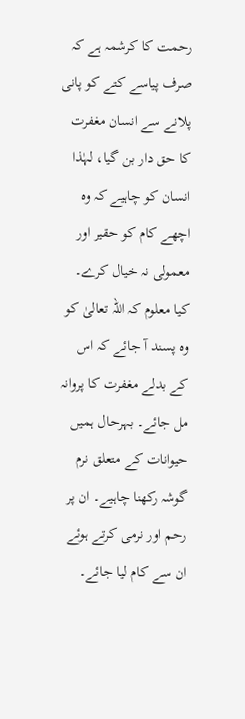رحمت کا کرشمہ ہے کہ صرف پیاسے کتے کو پانی پلانے سے انسان مغفرت کا حق دار بن گیا، لہٰذا انسان کو چاہیے کہ وہ اچھے کام کو حقیر اور معمولی نہ خیال کرے۔ کیا معلوم کہ اللہ تعالیٰ کو وہ پسند آ جائے کہ اس کے بدلے مغفرت کا پروانہ مل جائے۔ بہرحال ہمیں حیوانات کے متعلق نرم گوشہ رکھنا چاہیے۔ ان پر رحم اور نرمی کرتے ہوئے ان سے کام لیا جائے۔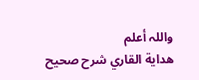واللہ أعلم
هداية القاري شرح صحيح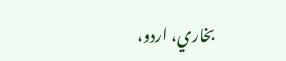بخاري، اردو،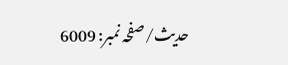حدیث/صفحہ نمبر: 6009